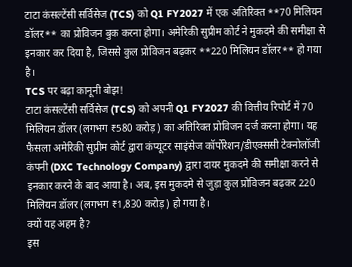टाटा कंसल्टेंसी सर्विसेज (TCS) को Q1 FY2027 में एक अतिरिक्त **70 मिलियन डॉलर** का प्रोविजन बुक करना होगा। अमेरिकी सुप्रीम कोर्ट ने मुकदमे की समीक्षा से इनकार कर दिया है, जिससे कुल प्रोविजन बढ़कर **220 मिलियन डॉलर** हो गया है।
TCS पर बढ़ा कानूनी बोझ!
टाटा कंसल्टेंसी सर्विसेज (TCS) को अपनी Q1 FY2027 की वित्तीय रिपोर्ट में 70 मिलियन डॉलर (लगभग ₹580 करोड़) का अतिरिक्त प्रोविजन दर्ज करना होगा। यह फैसला अमेरिकी सुप्रीम कोर्ट द्वारा कंप्यूटर साइंसेज कॉर्पोरेशन/डीएक्ससी टेक्नोलॉजी कंपनी (DXC Technology Company) द्वारा दायर मुकदमे की समीक्षा करने से इनकार करने के बाद आया है। अब, इस मुकदमे से जुड़ा कुल प्रोविजन बढ़कर 220 मिलियन डॉलर (लगभग ₹1,830 करोड़) हो गया है।
क्यों यह अहम है?
इस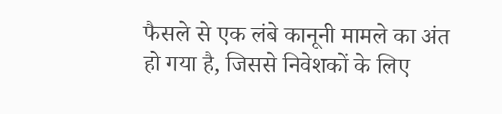फैसले से एक लंबे कानूनी मामले का अंत हो गया है, जिससे निवेशकों के लिए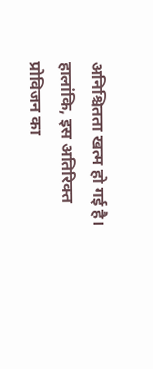अनिश्चितता खत्म हो गई है। हालांकि, इस अतिरिक्त प्रोविजन का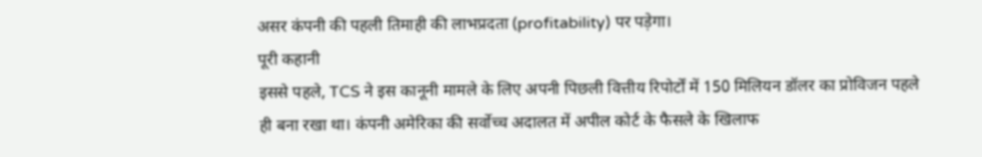असर कंपनी की पहली तिमाही की लाभप्रदता (profitability) पर पड़ेगा।
पूरी कहानी
इससे पहले, TCS ने इस कानूनी मामले के लिए अपनी पिछली वित्तीय रिपोर्टों में 150 मिलियन डॉलर का प्रोविजन पहले ही बना रखा था। कंपनी अमेरिका की सर्वोच्च अदालत में अपील कोर्ट के फैसले के खिलाफ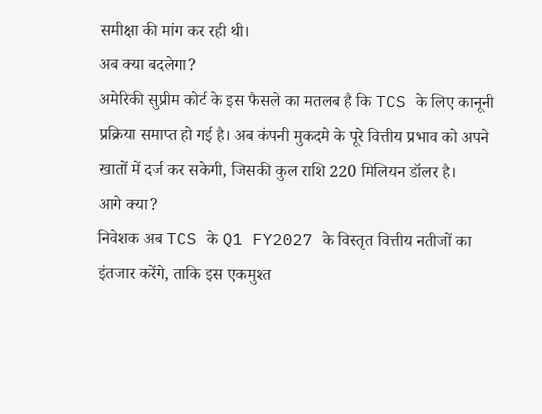समीक्षा की मांग कर रही थी।
अब क्या बदलेगा?
अमेरिकी सुप्रीम कोर्ट के इस फैसले का मतलब है कि TCS के लिए कानूनी प्रक्रिया समाप्त हो गई है। अब कंपनी मुकदमे के पूरे वित्तीय प्रभाव को अपने खातों में दर्ज कर सकेगी, जिसकी कुल राशि 220 मिलियन डॉलर है।
आगे क्या?
निवेशक अब TCS के Q1 FY2027 के विस्तृत वित्तीय नतीजों का इंतजार करेंगे, ताकि इस एकमुश्त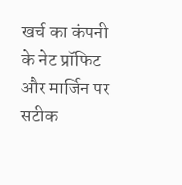खर्च का कंपनी के नेट प्रॉफिट और मार्जिन पर सटीक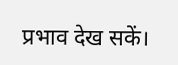प्रभाव देख सकें।